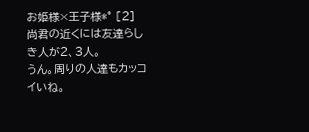お姫様×王子様*° [2]
尚君の近くには友達らしき人が2、3人。
うん。周りの人達もカッコイいね。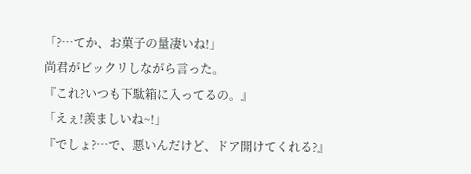「?…てか、お菓子の量凄いね!」
尚君がビックリしながら言った。
『これ?いつも下駄箱に入ってるの。』
「えぇ!羨ましいね~!」
『でしょ?…で、悪いんだけど、ドア開けてくれる?』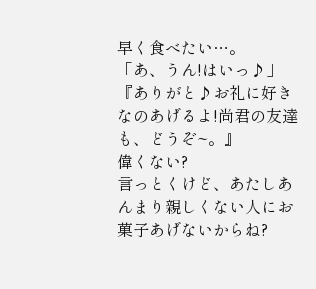早く食べたい…。
「あ、うん!はいっ♪」
『ありがと♪お礼に好きなのあげるよ!尚君の友達も、どうぞ~。』
偉くない?
言っとくけど、あたしあんまり親しくない人にお菓子あげないからね?